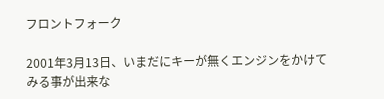フロントフォーク

2001年3月13日、いまだにキーが無くエンジンをかけてみる事が出来な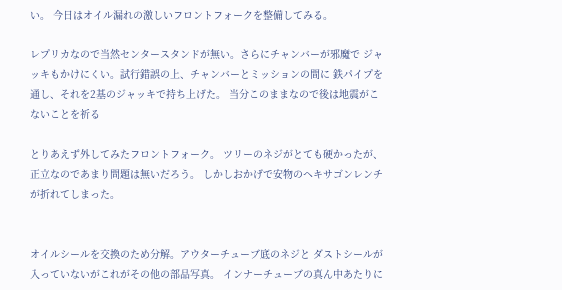い。 今日はオイル漏れの激しいフロントフォークを整備してみる。

レプリカなので当然センタースタンドが無い。さらにチャンバーが邪魔で ジャッキもかけにくい。試行錯誤の上、チャンバーとミッションの間に 鉄パイプを通し、それを2基のジャッキで持ち上げた。 当分このままなので後は地震がこないことを祈る

とりあえず外してみたフロントフォーク。 ツリーのネジがとても硬かったが、 正立なのであまり問題は無いだろう。 しかしおかげで安物のヘキサゴンレンチが折れてしまった。


オイルシールを交換のため分解。アウターチューブ底のネジと ダストシールが入っていないがこれがその他の部品写真。 インナーチューブの真ん中あたりに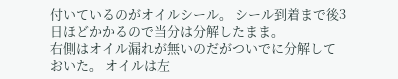付いているのがオイルシール。 シール到着まで後3日ほどかかるので当分は分解したまま。
右側はオイル漏れが無いのだがついでに分解しておいた。 オイルは左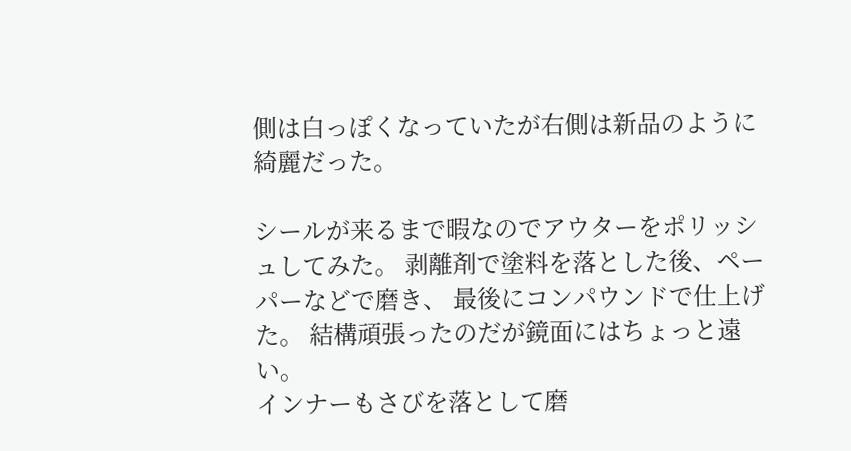側は白っぽくなっていたが右側は新品のように綺麗だった。

シールが来るまで暇なのでアウターをポリッシュしてみた。 剥離剤で塗料を落とした後、ペーパーなどで磨き、 最後にコンパウンドで仕上げた。 結構頑張ったのだが鏡面にはちょっと遠い。
インナーもさびを落として磨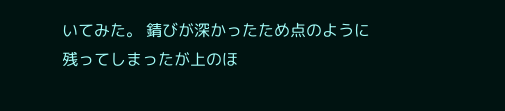いてみた。 錆びが深かったため点のように残ってしまったが上のほ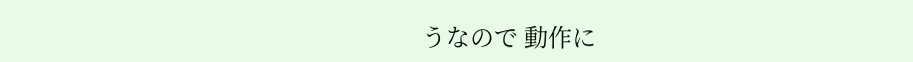うなので 動作に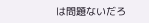は問題ないだろ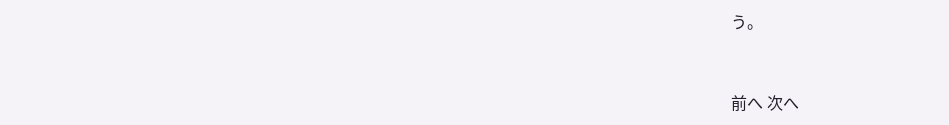う。


前へ 次へ